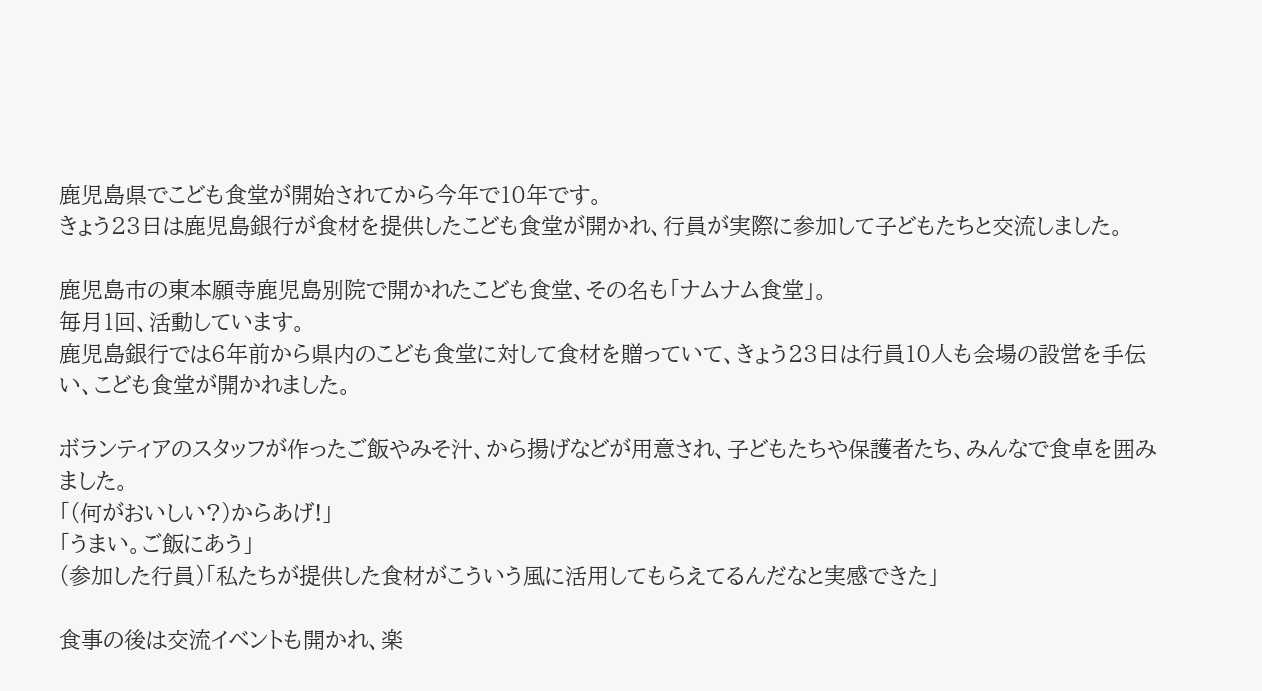鹿児島県でこども食堂が開始されてから今年で10年です。
きょう23日は鹿児島銀行が食材を提供したこども食堂が開かれ、行員が実際に参加して子どもたちと交流しました。

鹿児島市の東本願寺鹿児島別院で開かれたこども食堂、その名も「ナムナム食堂」。
毎月1回、活動しています。
鹿児島銀行では6年前から県内のこども食堂に対して食材を贈っていて、きょう23日は行員10人も会場の設営を手伝い、こども食堂が開かれました。

ボランティアのスタッフが作ったご飯やみそ汁、から揚げなどが用意され、子どもたちや保護者たち、みんなで食卓を囲みました。
「(何がおいしい?)からあげ!」
「うまい。ご飯にあう」
(参加した行員)「私たちが提供した食材がこういう風に活用してもらえてるんだなと実感できた」

食事の後は交流イベントも開かれ、楽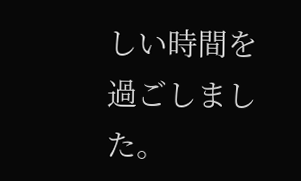しい時間を過ごしました。